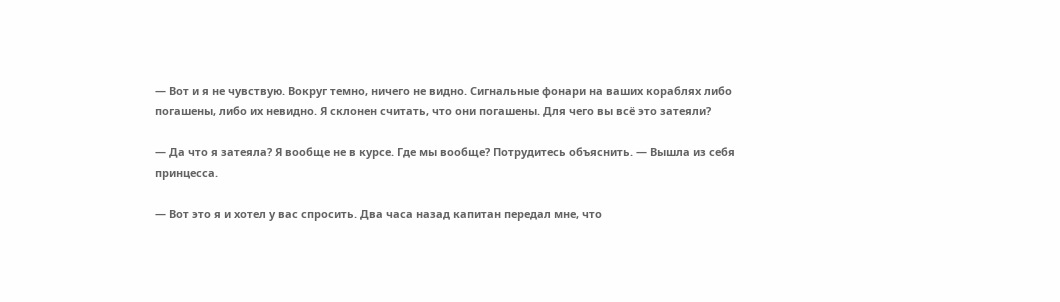— Вот и я не чувствую. Вокруг темно, ничего не видно. Сигнальные фонари на ваших кораблях либо погашены, либо их невидно. Я склонен считать, что они погашены. Для чего вы всё это затеяли?

— Да что я затеяла? Я вообще не в курсе. Где мы вообще? Потрудитесь объяснить. — Вышла из себя принцесса.

— Вот это я и хотел у вас спросить. Два часа назад капитан передал мне, что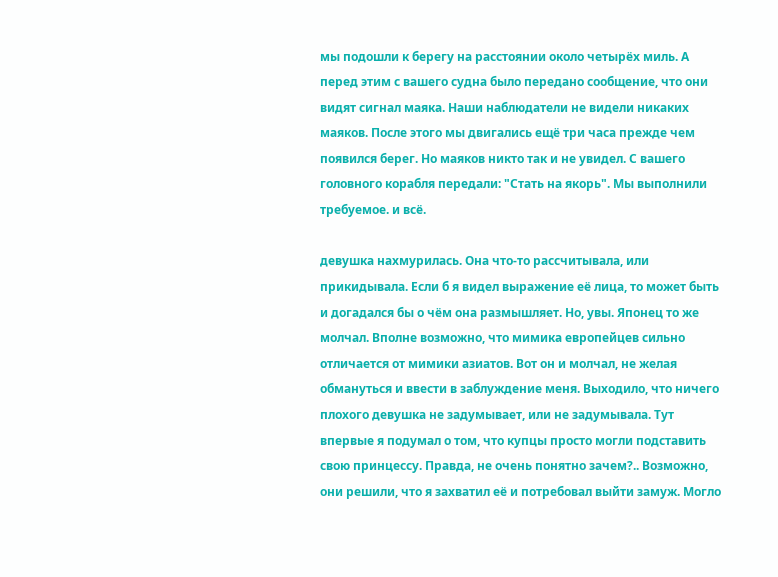мы подошли к берегу на расстоянии около четырёх миль. А перед этим с вашего судна было передано сообщение, что они видят сигнал маяка. Наши наблюдатели не видели никаких маяков. После этого мы двигались ещё три часа прежде чем появился берег. Но маяков никто так и не увидел. С вашего головного корабля передали: "Стать на якорь". Мы выполнили требуемое. и всё.

девушка нахмурилась. Она что-то рассчитывала, или прикидывала. Если б я видел выражение её лица, то может быть и догадался бы о чём она размышляет. Но, увы. Японец то же молчал. Вполне возможно, что мимика европейцев сильно отличается от мимики азиатов. Вот он и молчал, не желая обмануться и ввести в заблуждение меня. Выходило, что ничего плохого девушка не задумывает, или не задумывала. Тут впервые я подумал о том, что купцы просто могли подставить свою принцессу. Правда, не очень понятно зачем?.. Возможно, они решили, что я захватил её и потребовал выйти замуж. Могло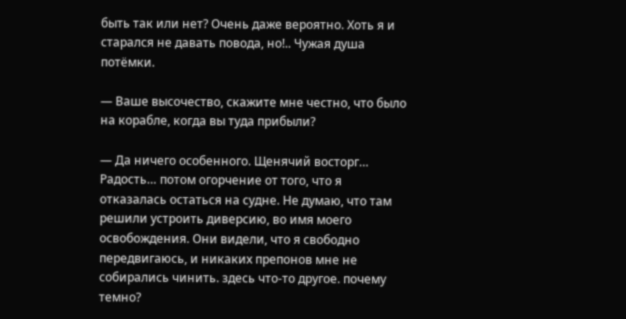быть так или нет? Очень даже вероятно. Хоть я и старался не давать повода, но!.. Чужая душа потёмки.

— Ваше высочество, скажите мне честно, что было на корабле, когда вы туда прибыли?

— Да ничего особенного. Щенячий восторг… Радость… потом огорчение от того, что я отказалась остаться на судне. Не думаю, что там решили устроить диверсию, во имя моего освобождения. Они видели, что я свободно передвигаюсь, и никаких препонов мне не собирались чинить. здесь что-то другое. почему темно?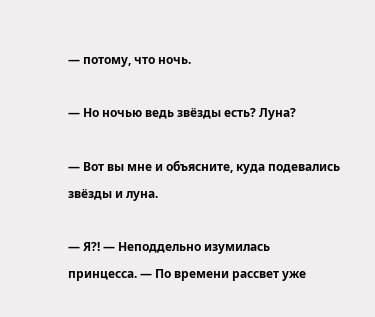— потому, что ночь.

— Но ночью ведь звёзды есть? Луна?

— Вот вы мне и объясните, куда подевались звёзды и луна.

— Я?! — Неподдельно изумилась принцесса. — По времени рассвет уже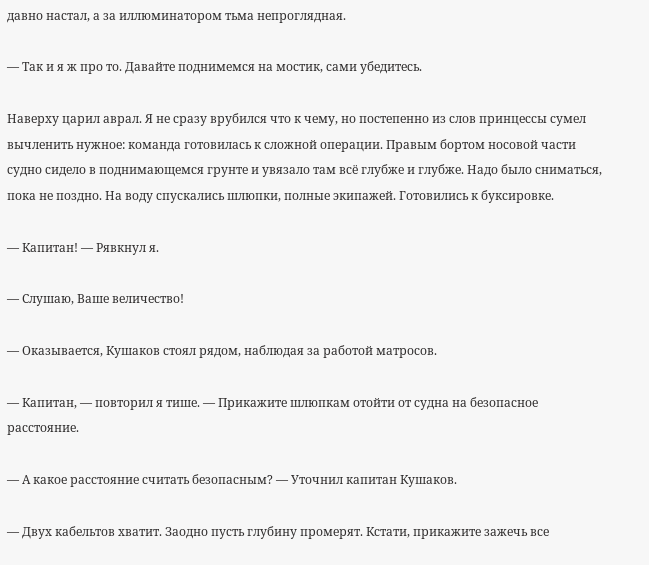давно настал, а за иллюминатором тьма непроглядная.

— Так и я ж про то. Давайте поднимемся на мостик, сами убедитесь.

Наверху царил аврал. Я не сразу врубился что к чему, но постепенно из слов принцессы сумел вычленить нужное: команда готовилась к сложной операции. Правым бортом носовой части судно сидело в поднимающемся грунте и увязало там всё глубже и глубже. Надо было сниматься, пока не поздно. На воду спускались шлюпки, полные экипажей. Готовились к буксировке.

— Капитан! — Рявкнул я.

— Слушаю, Ваше величество!

— Оказывается, Кушаков стоял рядом, наблюдая за работой матросов.

— Капитан, — повторил я тише. — Прикажите шлюпкам отойти от судна на безопасное расстояние.

— А какое расстояние считать безопасным? — Уточнил капитан Кушаков.

— Двух кабельтов хватит. Заодно пусть глубину промерят. Кстати, прикажите зажечь все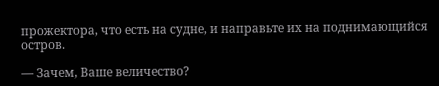прожектора, что есть на судне, и направьте их на поднимающийся остров.

— Зачем, Ваше величество?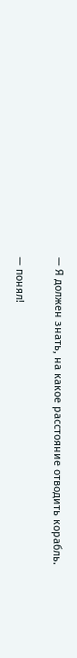— Я должен знать, на какое расстояние отводить корабль.

— понял!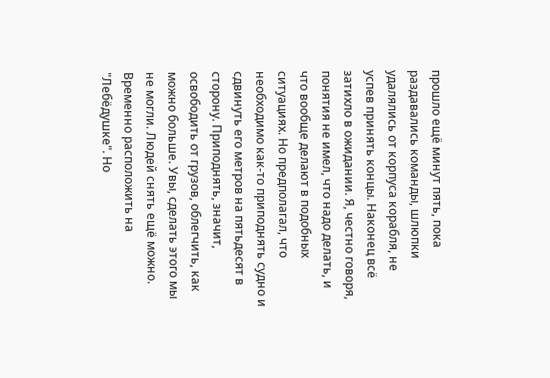прошло ещё минут пять, пока раздавались команды, шлюпки удалялись от корпуса корабля, не успев принять концы. Наконец всё затихло в ожидании. Я, честно говоря, понятия не имел, что надо делать, и что вообще делают в подобных ситуациях. Но предполагал, что необходимо как-то приподнять судно и сдвинуть его метров на пятьдесят в сторону. Приподнять, значит, освободить от грузов, облегчить, как можно больше. Увы, сделать этого мы не могли. Людей снять ещё можно. Временно расположить на "Лебёдушке". Но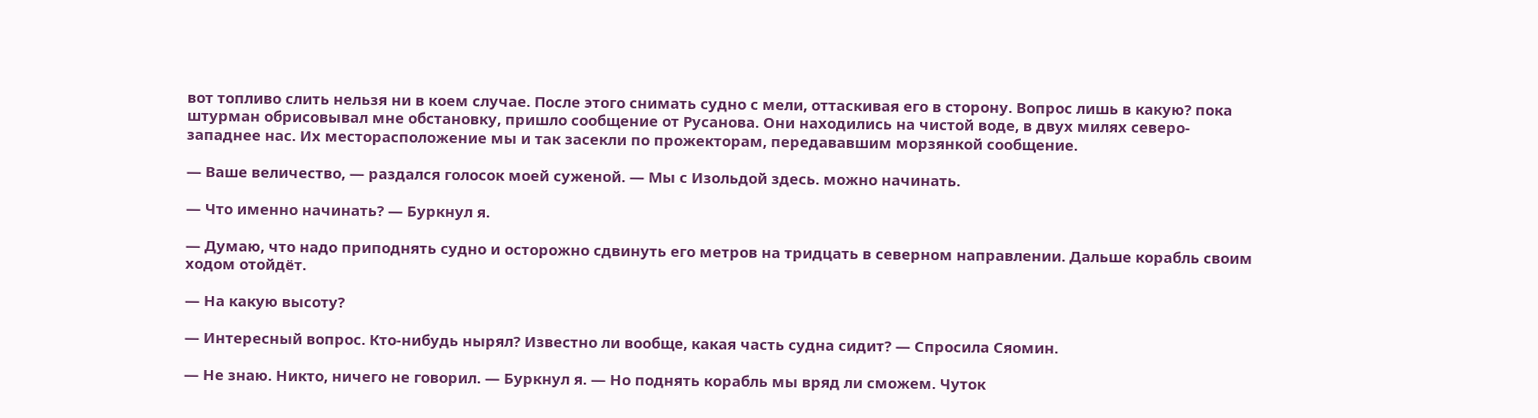вот топливо слить нельзя ни в коем случае. После этого снимать судно с мели, оттаскивая его в сторону. Вопрос лишь в какую? пока штурман обрисовывал мне обстановку, пришло сообщение от Русанова. Они находились на чистой воде, в двух милях северо-западнее нас. Их месторасположение мы и так засекли по прожекторам, передававшим морзянкой сообщение.

— Ваше величество, — раздался голосок моей суженой. — Мы с Изольдой здесь. можно начинать.

— Что именно начинать? — Буркнул я.

— Думаю, что надо приподнять судно и осторожно сдвинуть его метров на тридцать в северном направлении. Дальше корабль своим ходом отойдёт.

— На какую высоту?

— Интересный вопрос. Кто-нибудь нырял? Известно ли вообще, какая часть судна сидит? — Спросила Сяомин.

— Не знаю. Никто, ничего не говорил. — Буркнул я. — Но поднять корабль мы вряд ли сможем. Чуток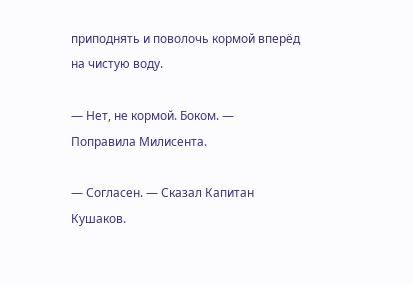приподнять и поволочь кормой вперёд на чистую воду.

— Нет, не кормой. Боком. — Поправила Милисента.

— Согласен. — Сказал Капитан Кушаков.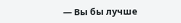— Вы бы лучше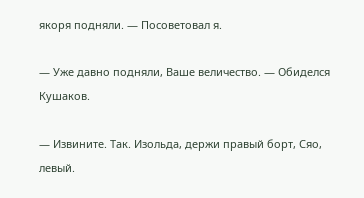якоря подняли. — Посоветовал я.

— Уже давно подняли, Ваше величество. — Обиделся Кушаков.

— Извините. Так. Изольда, держи правый борт, Сяо, левый.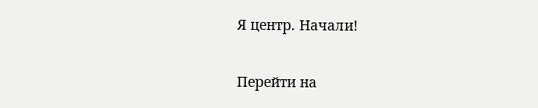Я центр. Начали!

Перейти на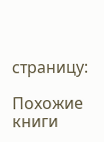страницу:

Похожие книги